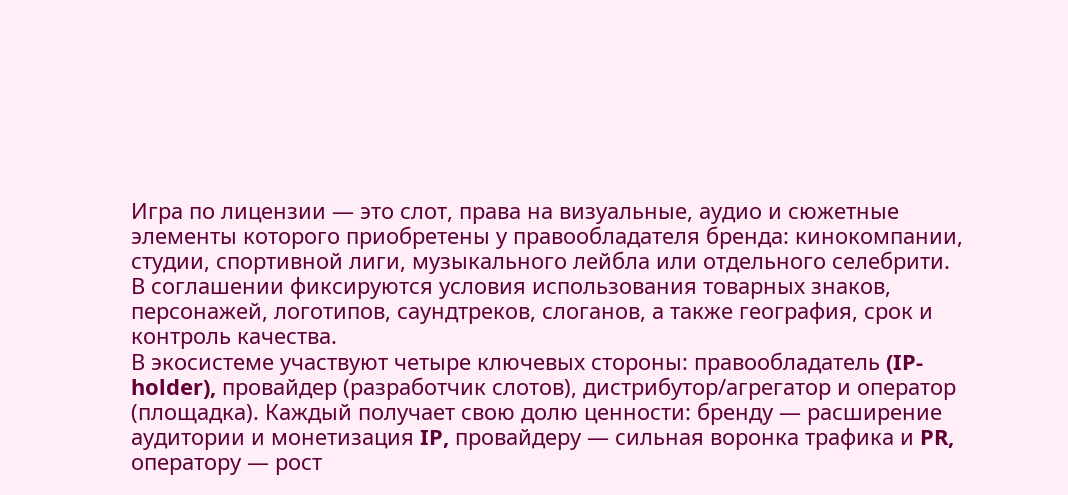Игра по лицензии — это слот, права на визуальные, аудио и сюжетные элементы которого приобретены у правообладателя бренда: кинокомпании, студии, спортивной лиги, музыкального лейбла или отдельного селебрити. В соглашении фиксируются условия использования товарных знаков, персонажей, логотипов, саундтреков, слоганов, а также география, срок и контроль качества.
В экосистеме участвуют четыре ключевых стороны: правообладатель (IP-holder), провайдер (разработчик слотов), дистрибутор/агрегатор и оператор (площадка). Каждый получает свою долю ценности: бренду — расширение аудитории и монетизация IP, провайдеру — сильная воронка трафика и PR, оператору — рост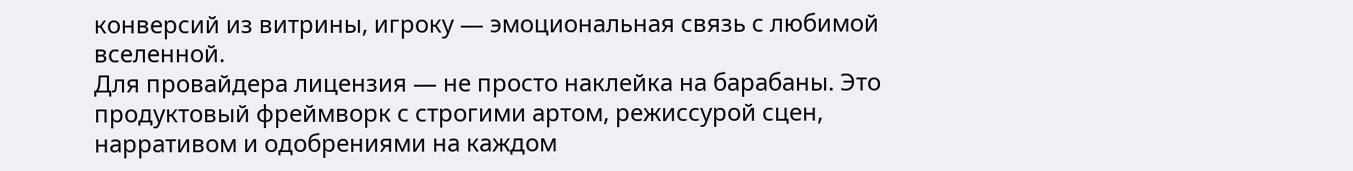конверсий из витрины, игроку — эмоциональная связь с любимой вселенной.
Для провайдера лицензия — не просто наклейка на барабаны. Это продуктовый фреймворк с строгими артом, режиссурой сцен, нарративом и одобрениями на каждом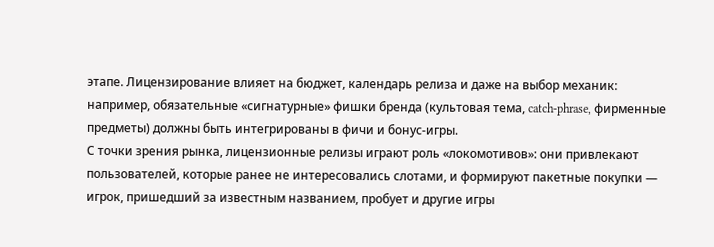этапе. Лицензирование влияет на бюджет, календарь релиза и даже на выбор механик: например, обязательные «сигнатурные» фишки бренда (культовая тема, catch-phrase, фирменные предметы) должны быть интегрированы в фичи и бонус-игры.
С точки зрения рынка, лицензионные релизы играют роль «локомотивов»: они привлекают пользователей, которые ранее не интересовались слотами, и формируют пакетные покупки — игрок, пришедший за известным названием, пробует и другие игры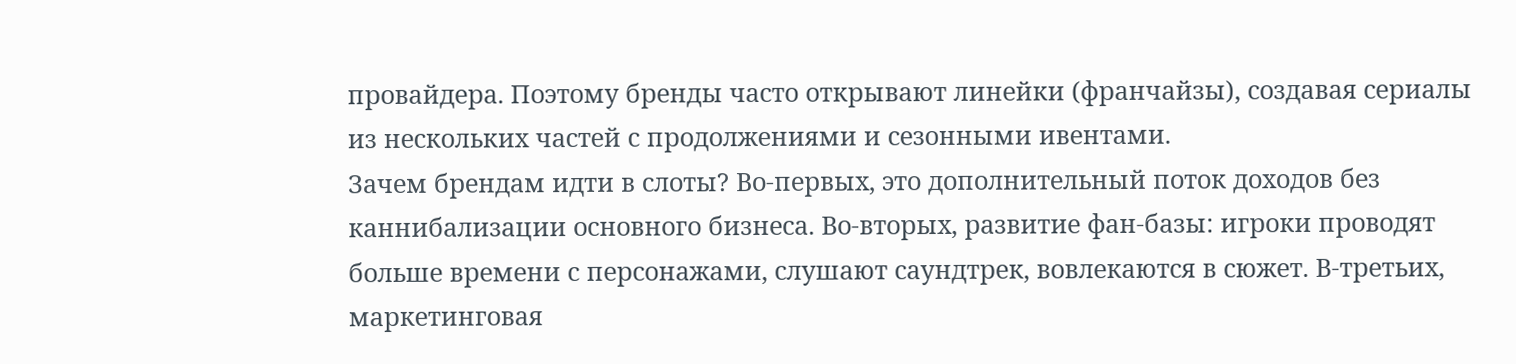провайдера. Поэтому бренды часто открывают линейки (франчайзы), создавая сериалы из нескольких частей с продолжениями и сезонными ивентами.
Зачем брендам идти в слоты? Во‑первых, это дополнительный поток доходов без каннибализации основного бизнеса. Во‑вторых, развитие фан-базы: игроки проводят больше времени с персонажами, слушают саундтрек, вовлекаются в сюжет. В‑третьих, маркетинговая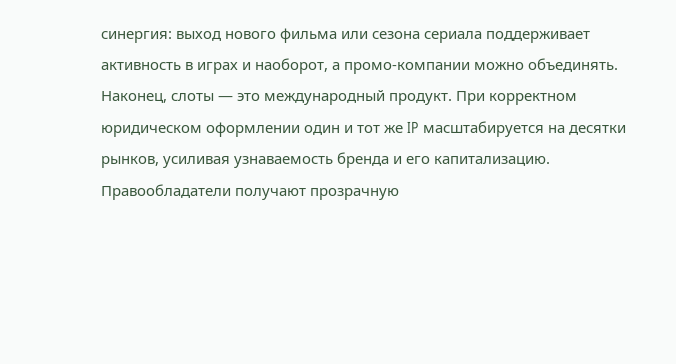синергия: выход нового фильма или сезона сериала поддерживает активность в играх и наоборот, а промо-компании можно объединять.
Наконец, слоты — это международный продукт. При корректном юридическом оформлении один и тот же IP масштабируется на десятки рынков, усиливая узнаваемость бренда и его капитализацию. Правообладатели получают прозрачную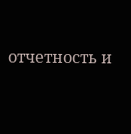отчетность и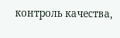контроль качества,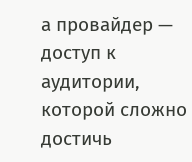а провайдер — доступ к аудитории, которой сложно достичь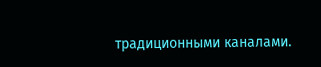традиционными каналами.